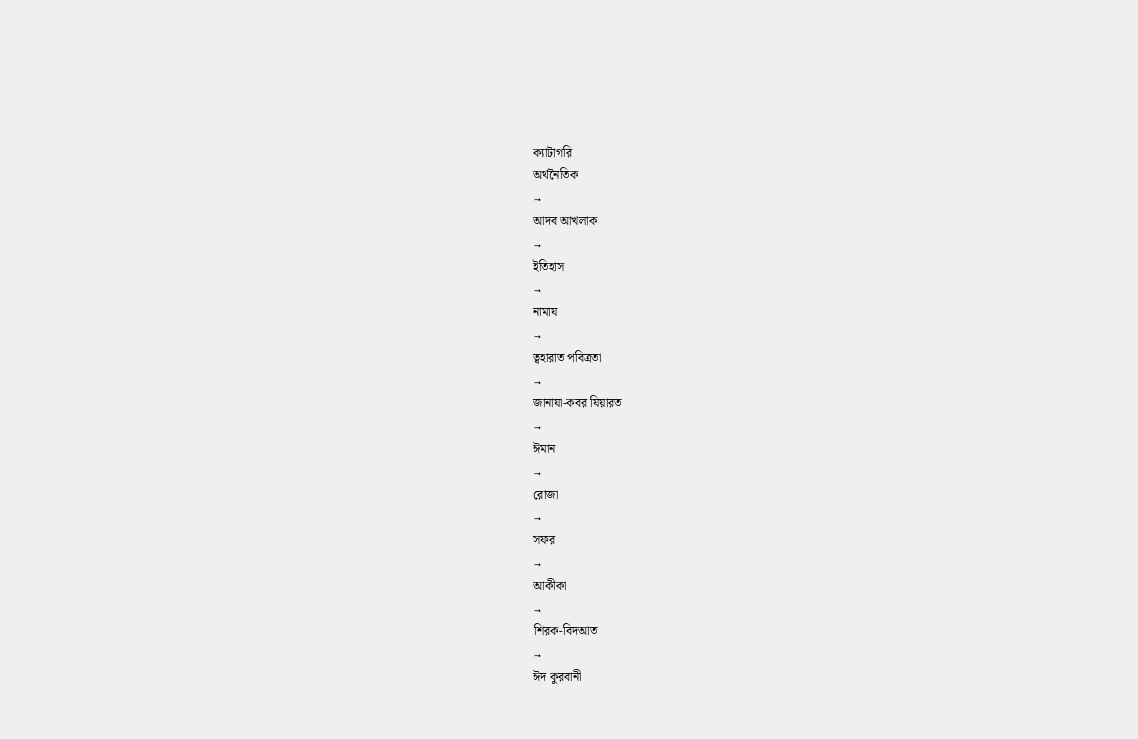ক্যাটাগরি
অর্থনৈতিক
→
আদব আখলাক
→
ইতিহাস
→
নামায
→
ত্বহারাত পবিত্রতা
→
জানাযা-কবর যিয়ারত
→
ঈমান
→
রোজা
→
সফর
→
আকীকা
→
শিরক-বিদআত
→
ঈদ কুরবানী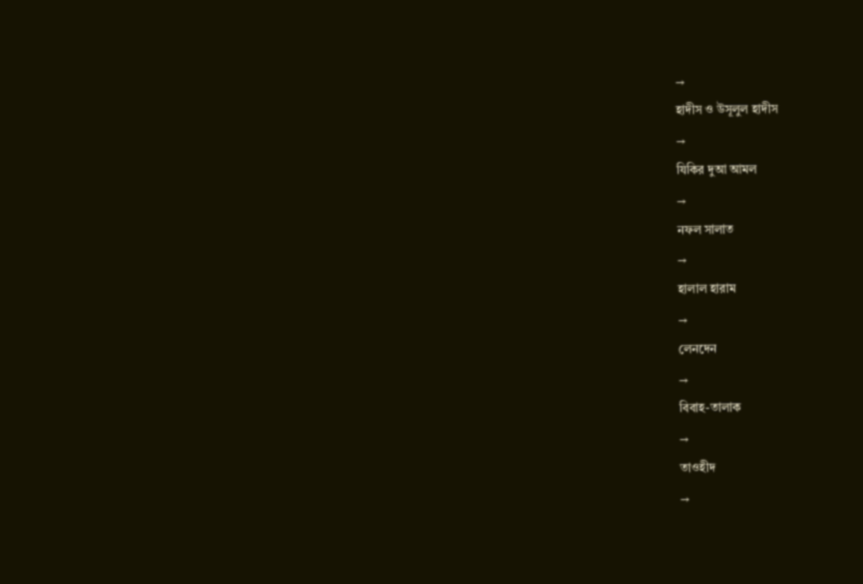→
হাদীস ও উসূলুল হাদীস
→
যিকির দুআ আমল
→
নফল সালাত
→
হালাল হারাম
→
লেনদেন
→
বিবাহ-তালাক
→
তাওহীদ
→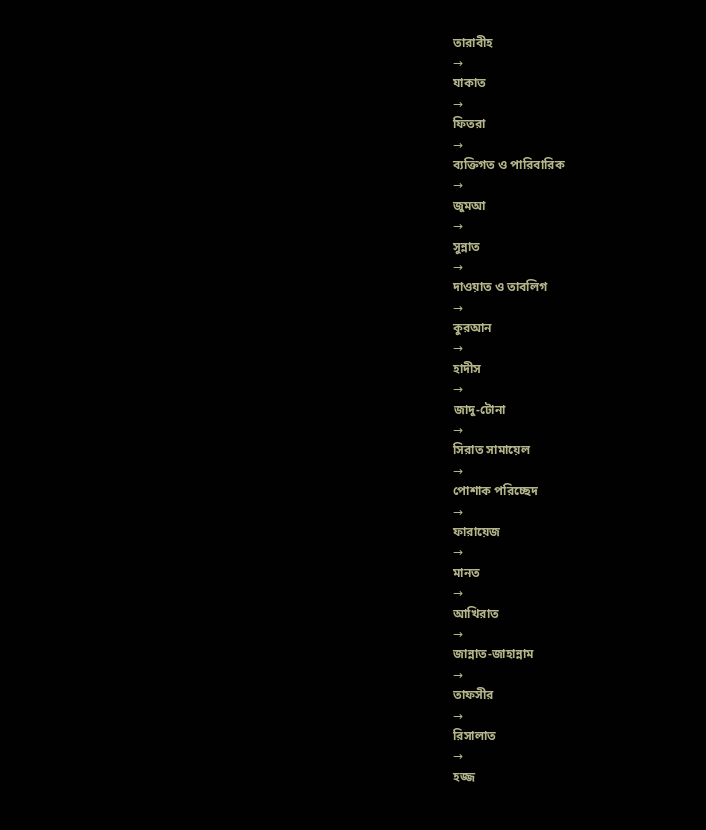তারাবীহ
→
যাকাত
→
ফিতরা
→
ব্যক্তিগত ও পারিবারিক
→
জুমআ
→
সুন্নাত
→
দাওয়াত ও তাবলিগ
→
কুরআন
→
হাদীস
→
জাদু-টোনা
→
সিরাত সামায়েল
→
পোশাক পরিচ্ছেদ
→
ফারায়েজ
→
মানত
→
আখিরাত
→
জান্নাত-জাহান্নাম
→
তাফসীর
→
রিসালাত
→
হজ্জ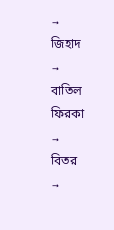→
জিহাদ
→
বাতিল ফিরকা
→
বিতর
→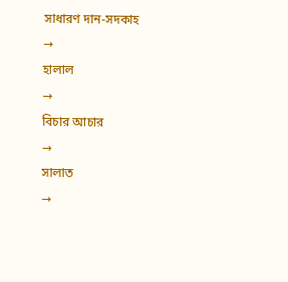সাধারণ দান-সদকাহ
→
হালাল
→
বিচার আচার
→
সালাত
→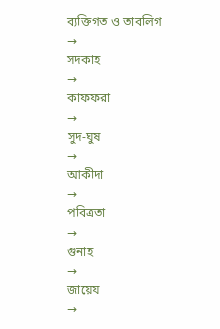ব্যক্তিগত ও তাবলিগ
→
সদকাহ
→
কাফফরা
→
সুদ-ঘুষ
→
আকীদা
→
পবিত্রতা
→
গুনাহ
→
জায়েয
→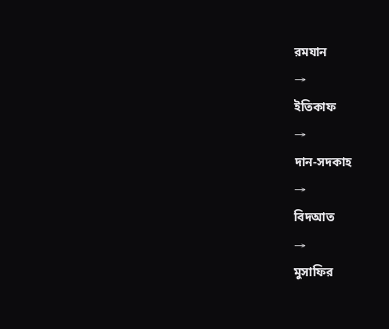রমযান
→
ইতিকাফ
→
দান-সদকাহ
→
বিদআত
→
মুসাফির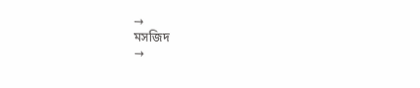→
মসজিদ
→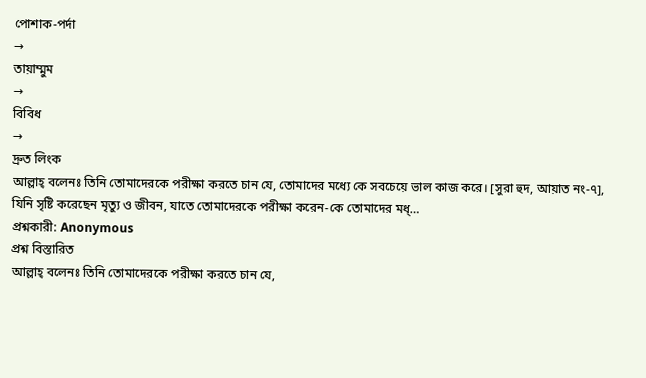পোশাক-পর্দা
→
তায়াম্মুম
→
বিবিধ
→
দ্রুত লিংক
আল্লাহ্ বলেনঃ তিনি তোমাদেরকে পরীক্ষা করতে চান যে, তোমাদের মধ্যে কে সবচেয়ে ভাল কাজ করে। [সুরা হুদ, আয়াত নং-৭], যিনি সৃষ্টি করেছেন মৃত্যু ও জীবন, যাতে তোমাদেরকে পরীক্ষা করেন-কে তোমাদের মধ্…
প্রশ্নকারী: Anonymous
প্রশ্ন বিস্তারিত
আল্লাহ্ বলেনঃ তিনি তোমাদেরকে পরীক্ষা করতে চান যে,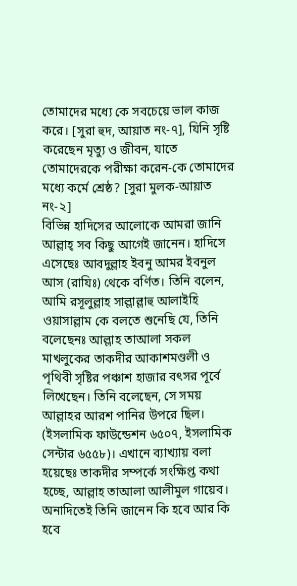তোমাদের মধ্যে কে সবচেয়ে ভাল কাজ করে। [সুরা হুদ, আয়াত নং-৭], যিনি সৃষ্টি করেছেন মৃত্যু ও জীবন, যাতে তোমাদেরকে পরীক্ষা করেন-কে তোমাদের মধ্যে কর্মে শ্রেষ্ঠ? [সুরা মুলক-আয়াত নং-২]
বিভিন্ন হাদিসের আলোকে আমরা জানি আল্লাহ্ সব কিছু আগেই জানেন। হাদিসে এসেছেঃ আবদুল্লাহ ইবনু আমর ইবনুল আস (রাযিঃ) থেকে বর্ণিত। তিনি বলেন, আমি রসূলুল্লাহ সাল্লাল্লাহু আলাইহি ওয়াসাল্লাম কে বলতে শুনেছি যে, তিনি বলেছেনঃ আল্লাহ তাআলা সকল মাখলুকের তাকদীর আকাশমণ্ডলী ও পৃথিবী সৃষ্টির পঞ্চাশ হাজার বৎসর পূর্বে লিখেছেন। তিনি বলেছেন, সে সময় আল্লাহর আরশ পানির উপরে ছিল। (ইসলামিক ফাউন্ডেশন ৬৫০৭, ইসলামিক সেন্টার ৬৫৫৮)। এখানে ব্যাখ্যায় বলা হয়েছেঃ তাকদীর সম্পর্কে সংক্ষিপ্ত কথা হচ্ছে, আল্লাহ তাআলা আলীমুল গায়েব। অনাদিতেই তিনি জানেন কি হবে আর কি হবে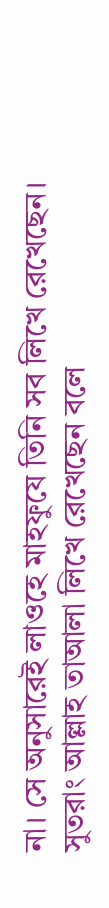না। সে অনুসারেই লাওহে মাহফুযে তিনি সব লিখে রেখেছেন। সুতরাং আল্লাহ তাআলা লিখে রেখেছেন বলে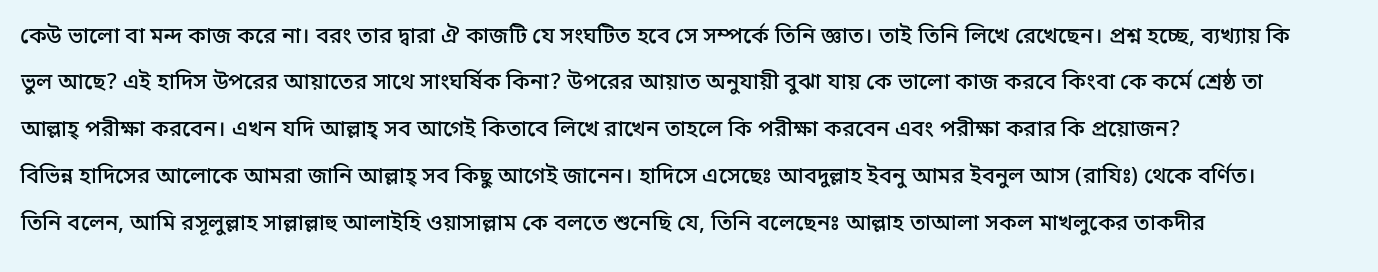কেউ ভালো বা মন্দ কাজ করে না। বরং তার দ্বারা ঐ কাজটি যে সংঘটিত হবে সে সম্পর্কে তিনি জ্ঞাত। তাই তিনি লিখে রেখেছেন। প্রশ্ন হচ্ছে, ব্যখ্যায় কি ভুল আছে? এই হাদিস উপরের আয়াতের সাথে সাংঘর্ষিক কিনা? উপরের আয়াত অনুযায়ী বুঝা যায় কে ভালো কাজ করবে কিংবা কে কর্মে শ্রেষ্ঠ তা আল্লাহ্ পরীক্ষা করবেন। এখন যদি আল্লাহ্ সব আগেই কিতাবে লিখে রাখেন তাহলে কি পরীক্ষা করবেন এবং পরীক্ষা করার কি প্রয়োজন?
বিভিন্ন হাদিসের আলোকে আমরা জানি আল্লাহ্ সব কিছু আগেই জানেন। হাদিসে এসেছেঃ আবদুল্লাহ ইবনু আমর ইবনুল আস (রাযিঃ) থেকে বর্ণিত। তিনি বলেন, আমি রসূলুল্লাহ সাল্লাল্লাহু আলাইহি ওয়াসাল্লাম কে বলতে শুনেছি যে, তিনি বলেছেনঃ আল্লাহ তাআলা সকল মাখলুকের তাকদীর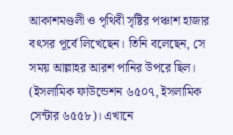আকাশমণ্ডলী ও পৃথিবী সৃষ্টির পঞ্চাশ হাজার বৎসর পূর্বে লিখেছেন। তিনি বলেছেন, সে সময় আল্লাহর আরশ পানির উপরে ছিল। (ইসলামিক ফাউন্ডেশন ৬৫০৭, ইসলামিক সেন্টার ৬৫৫৮)। এখানে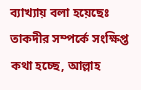ব্যাখ্যায় বলা হয়েছেঃ তাকদীর সম্পর্কে সংক্ষিপ্ত কথা হচ্ছে, আল্লাহ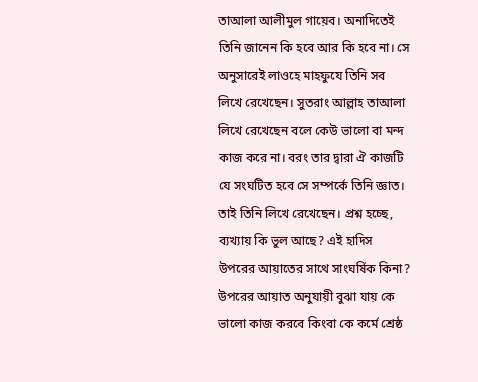তাআলা আলীমুল গায়েব। অনাদিতেই তিনি জানেন কি হবে আর কি হবে না। সে অনুসারেই লাওহে মাহফুযে তিনি সব লিখে রেখেছেন। সুতরাং আল্লাহ তাআলা লিখে রেখেছেন বলে কেউ ভালো বা মন্দ কাজ করে না। বরং তার দ্বারা ঐ কাজটি যে সংঘটিত হবে সে সম্পর্কে তিনি জ্ঞাত। তাই তিনি লিখে রেখেছেন। প্রশ্ন হচ্ছে, ব্যখ্যায় কি ভুল আছে? এই হাদিস উপরের আয়াতের সাথে সাংঘর্ষিক কিনা? উপরের আয়াত অনুযায়ী বুঝা যায় কে ভালো কাজ করবে কিংবা কে কর্মে শ্রেষ্ঠ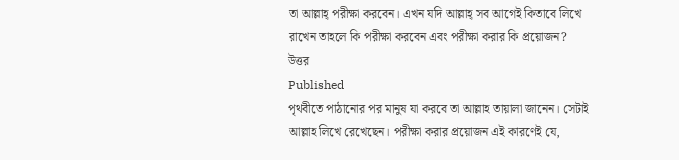তা আল্লাহ্ পরীক্ষা করবেন। এখন যদি আল্লাহ্ সব আগেই কিতাবে লিখে রাখেন তাহলে কি পরীক্ষা করবেন এবং পরীক্ষা করার কি প্রয়োজন?
উত্তর
Published
পৃথবীতে পাঠানোর পর মানুষ যা করবে তা আল্লাহ তায়ালা জানেন। সেটাই আল্লাহ লিখে রেখেছেন। পরীক্ষা করার প্রয়োজন এই কারণেই যে,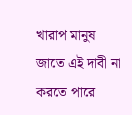খারাপ মানুষ জাতে এই দাবী না করতে পারে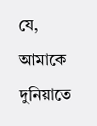যে, আমাকে দুনিয়াতে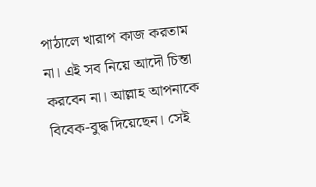পাঠালে খারাপ কাজ করতাম না। এই সব নিয়ে আদৌ চিন্তা করবেন না। আল্লাহ আপনাকে বিবেক-বুদ্ধ দিয়েছেন। সেই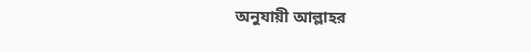অনুযায়ী আল্লাহর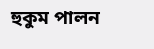হুকুম পালন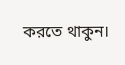করতে থাকুন।